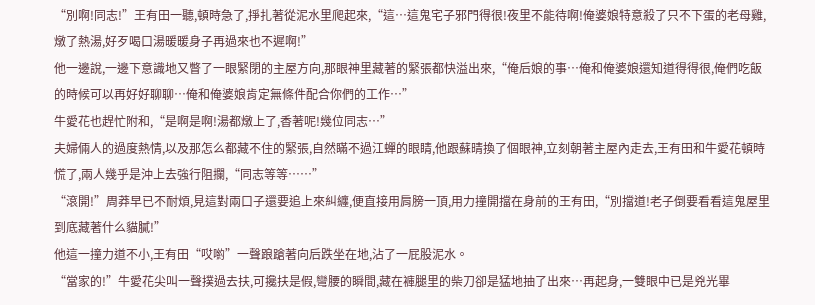“別啊!同志!”王有田一聽,頓時急了,掙扎著從泥水里爬起來,“這…這鬼宅子邪門得很!夜里不能待啊!俺婆娘特意殺了只不下蛋的老母雞,燉了熱湯,好歹喝口湯暖暖身子再過來也不遲啊!”
他一邊說,一邊下意識地又瞥了一眼緊閉的主屋方向,那眼神里藏著的緊張都快溢出來,“俺后娘的事…俺和俺婆娘還知道得得很,俺們吃飯的時候可以再好好聊聊…俺和俺婆娘肯定無條件配合你們的工作…”
牛愛花也趕忙附和,“是啊是啊!湯都燉上了,香著呢!幾位同志…”
夫婦倆人的過度熱情,以及那怎么都藏不住的緊張,自然瞞不過江蟬的眼睛,他跟蘇晴換了個眼神,立刻朝著主屋內走去,王有田和牛愛花頓時慌了,兩人幾乎是沖上去強行阻攔,“同志等等……”
“滾開!”周莽早已不耐煩,見這對兩口子還要追上來糾纏,便直接用肩膀一頂,用力撞開擋在身前的王有田,“別擋道!老子倒要看看這鬼屋里到底藏著什么貓膩!”
他這一撞力道不小,王有田“哎喲”一聲踉蹌著向后跌坐在地,沾了一屁股泥水。
“當家的!”牛愛花尖叫一聲撲過去扶,可攙扶是假,彎腰的瞬間,藏在褲腿里的柴刀卻是猛地抽了出來…再起身,一雙眼中已是兇光畢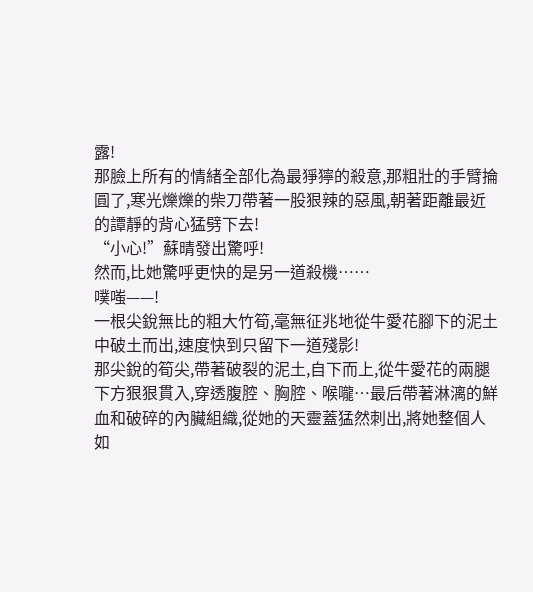露!
那臉上所有的情緒全部化為最猙獰的殺意,那粗壯的手臂掄圓了,寒光爍爍的柴刀帶著一股狠辣的惡風,朝著距離最近的譚靜的背心猛劈下去!
“小心!”蘇晴發出驚呼!
然而,比她驚呼更快的是另一道殺機……
噗嗤——!
一根尖銳無比的粗大竹筍,毫無征兆地從牛愛花腳下的泥土中破土而出,速度快到只留下一道殘影!
那尖銳的筍尖,帶著破裂的泥土,自下而上,從牛愛花的兩腿下方狠狠貫入,穿透腹腔、胸腔、喉嚨…最后帶著淋漓的鮮血和破碎的內臟組織,從她的天靈蓋猛然刺出,將她整個人如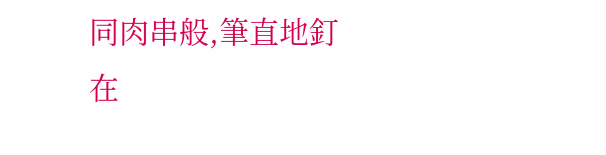同肉串般,筆直地釘在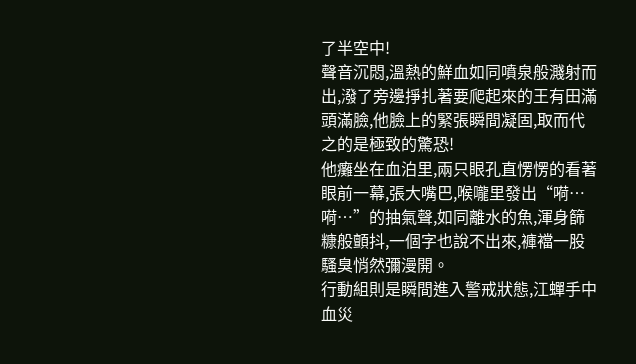了半空中!
聲音沉悶,溫熱的鮮血如同噴泉般濺射而出,潑了旁邊掙扎著要爬起來的王有田滿頭滿臉,他臉上的緊張瞬間凝固,取而代之的是極致的驚恐!
他癱坐在血泊里,兩只眼孔直愣愣的看著眼前一幕,張大嘴巴,喉嚨里發出“嗬…嗬…”的抽氣聲,如同離水的魚,渾身篩糠般顫抖,一個字也說不出來,褲襠一股騷臭悄然彌漫開。
行動組則是瞬間進入警戒狀態,江蟬手中血災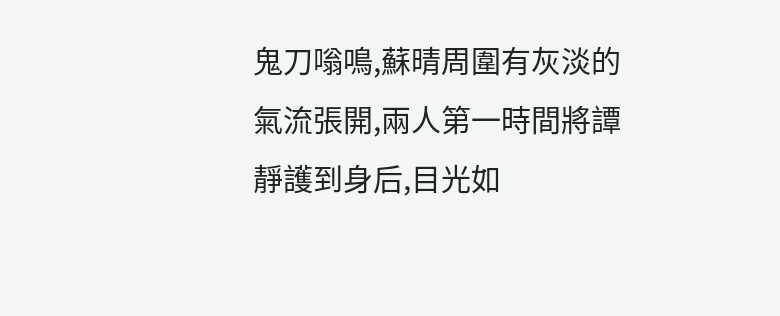鬼刀嗡鳴,蘇晴周圍有灰淡的氣流張開,兩人第一時間將譚靜護到身后,目光如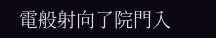電般射向了院門入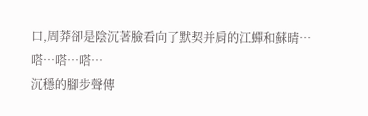口,周莽卻是陰沉著臉看向了默契并肩的江蟬和蘇晴…
嗒…嗒…嗒…
沉穩的腳步聲傳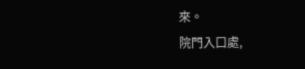來。
院門入口處,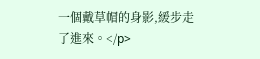一個戴草帽的身影,緩步走了進來。</p>